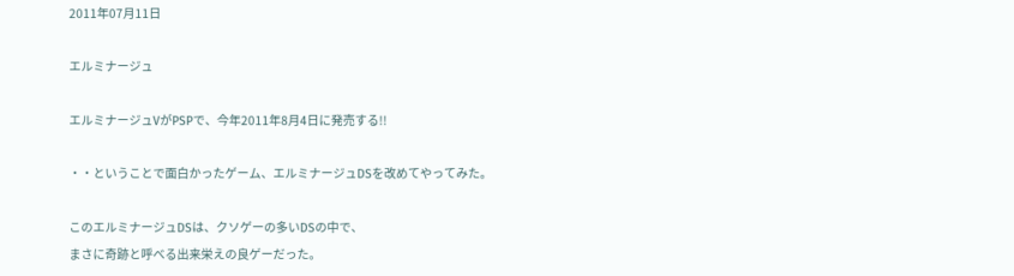2011年07月11日

エルミナージュ

エルミナージュVがPSPで、今年2011年8月4日に発売する!!

・・ということで面白かったゲーム、エルミナージュDSを改めてやってみた。

このエルミナージュDSは、クソゲーの多いDSの中で、
まさに奇跡と呼べる出来栄えの良ゲーだった。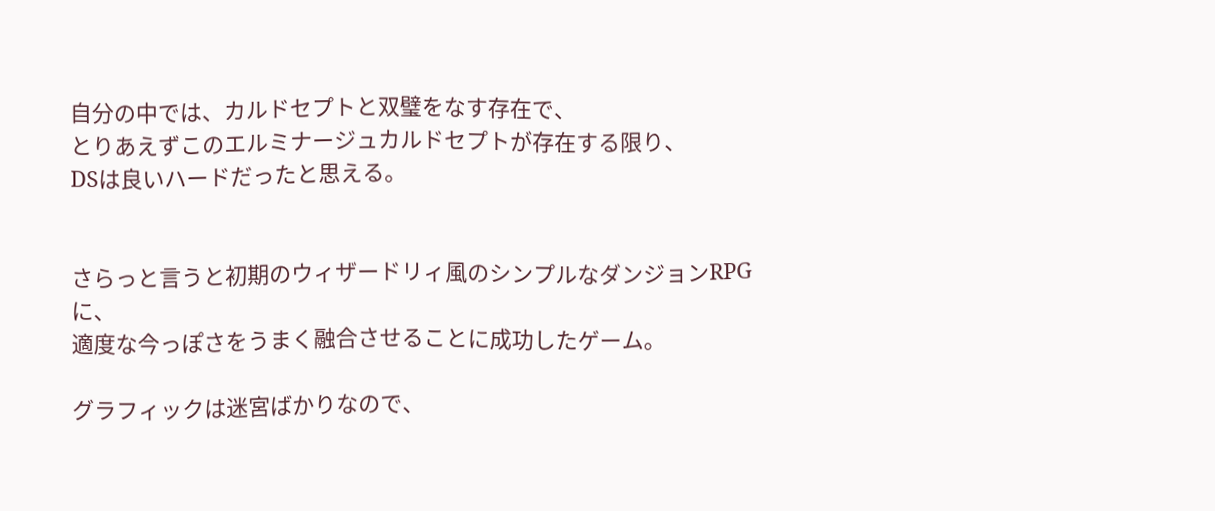自分の中では、カルドセプトと双璧をなす存在で、
とりあえずこのエルミナージュカルドセプトが存在する限り、
DSは良いハードだったと思える。


さらっと言うと初期のウィザードリィ風のシンプルなダンジョンRPGに、
適度な今っぽさをうまく融合させることに成功したゲーム。

グラフィックは迷宮ばかりなので、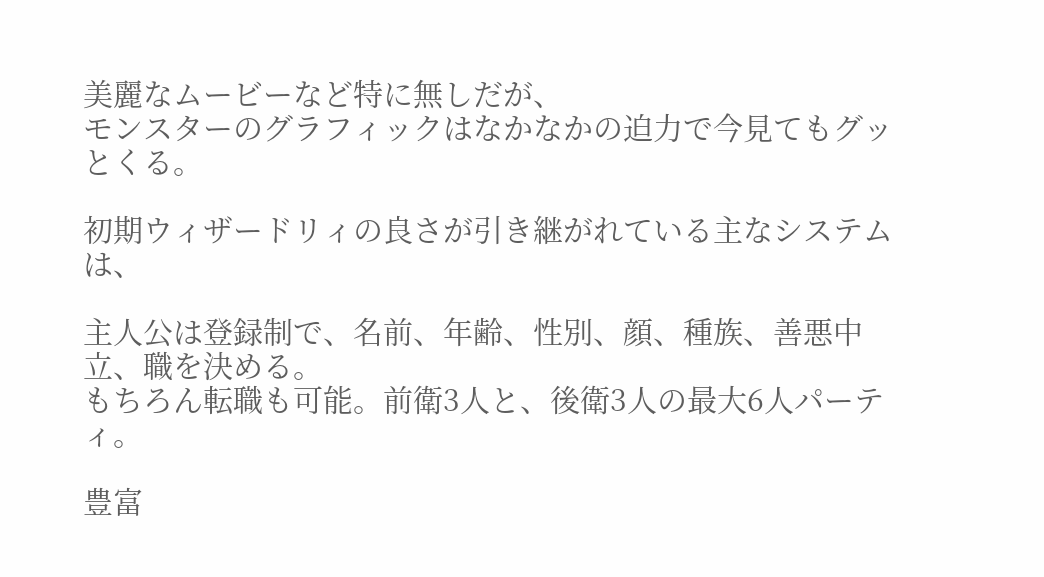美麗なムービーなど特に無しだが、
モンスターのグラフィックはなかなかの迫力で今見てもグッとくる。

初期ウィザードリィの良さが引き継がれている主なシステムは、

主人公は登録制で、名前、年齢、性別、顔、種族、善悪中立、職を決める。
もちろん転職も可能。前衛3人と、後衛3人の最大6人パーティ。

豊富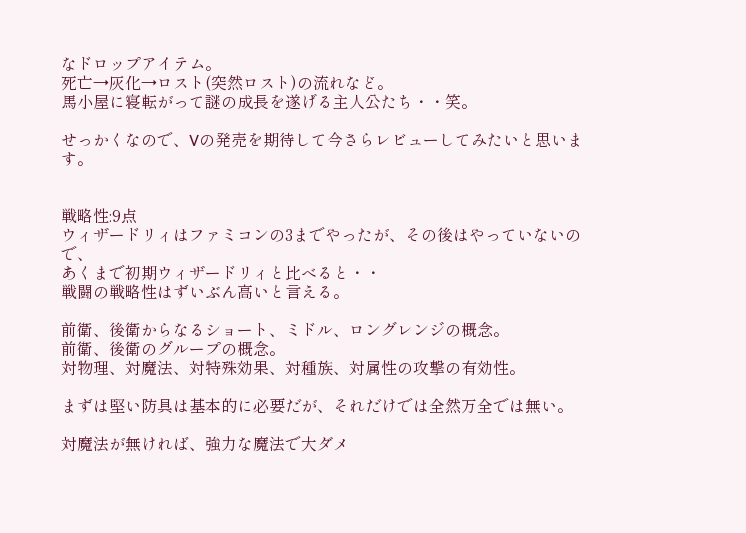なドロップアイテム。
死亡→灰化→ロスト(突然ロスト)の流れなど。
馬小屋に寝転がって謎の成長を遂げる主人公たち・・笑。

せっかくなので、Vの発売を期待して今さらレビューしてみたいと思います。


戦略性:9点
ウィザードリィはファミコンの3までやったが、その後はやっていないので、
あくまで初期ウィザードリィと比べると・・
戦闘の戦略性はずいぶん高いと言える。

前衛、後衛からなるショート、ミドル、ロングレンジの概念。
前衛、後衛のグループの概念。
対物理、対魔法、対特殊効果、対種族、対属性の攻撃の有効性。

まずは堅い防具は基本的に必要だが、それだけでは全然万全では無い。

対魔法が無ければ、強力な魔法で大ダメ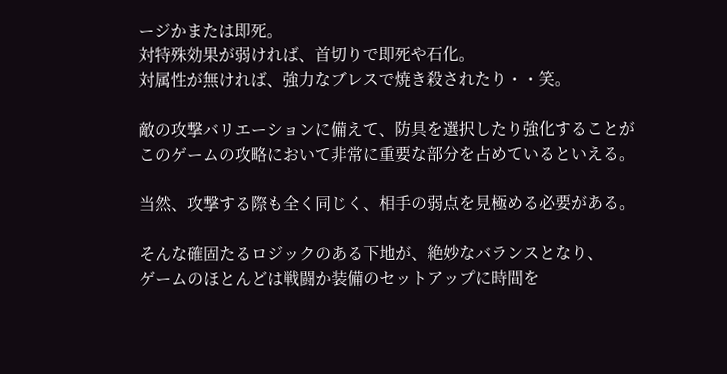ージかまたは即死。
対特殊効果が弱ければ、首切りで即死や石化。
対属性が無ければ、強力なブレスで焼き殺されたり・・笑。

敵の攻撃バリエーションに備えて、防具を選択したり強化することが
このゲームの攻略において非常に重要な部分を占めているといえる。

当然、攻撃する際も全く同じく、相手の弱点を見極める必要がある。

そんな確固たるロジックのある下地が、絶妙なバランスとなり、
ゲームのほとんどは戦闘か装備のセットアップに時間を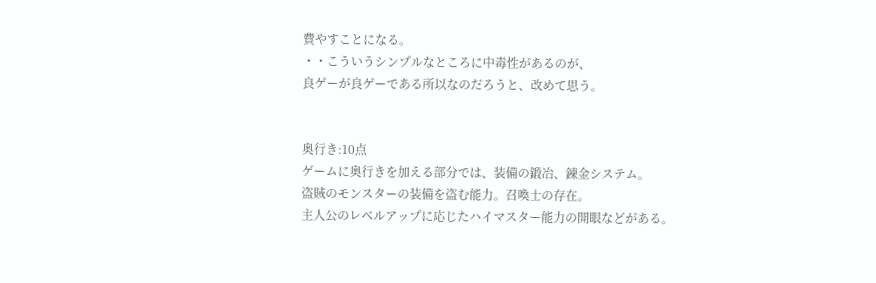費やすことになる。
・・こういうシンプルなところに中毒性があるのが、
良ゲーが良ゲーである所以なのだろうと、改めて思う。


奥行き:10点
ゲームに奥行きを加える部分では、装備の鍛冶、錬金システム。
盗賊のモンスターの装備を盗む能力。召喚士の存在。
主人公のレベルアップに応じたハイマスター能力の開眼などがある。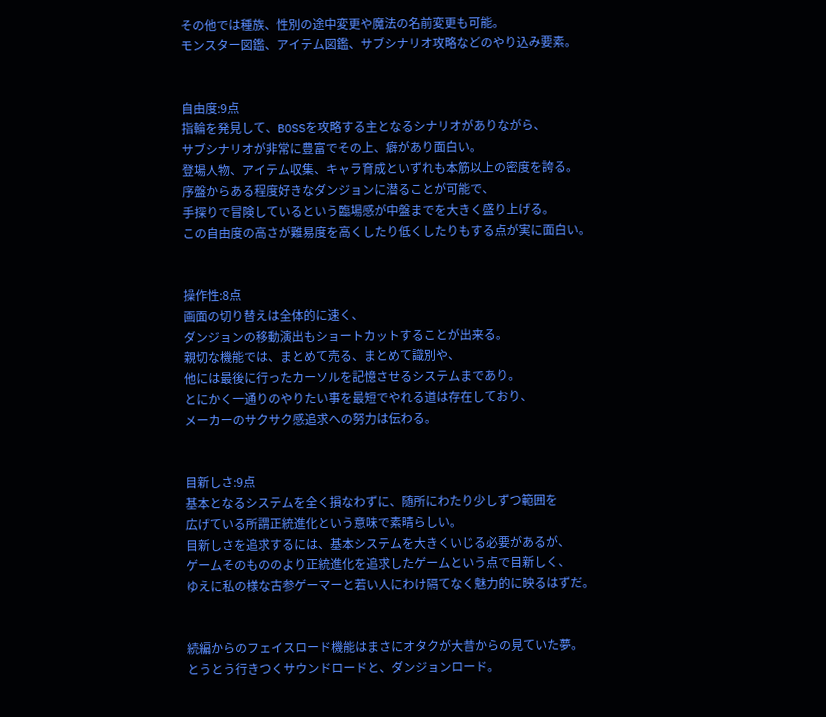その他では種族、性別の途中変更や魔法の名前変更も可能。
モンスター図鑑、アイテム図鑑、サブシナリオ攻略などのやり込み要素。


自由度:9点
指輪を発見して、BOSSを攻略する主となるシナリオがありながら、
サブシナリオが非常に豊富でその上、癖があり面白い。
登場人物、アイテム収集、キャラ育成といずれも本筋以上の密度を誇る。
序盤からある程度好きなダンジョンに潜ることが可能で、
手探りで冒険しているという臨場感が中盤までを大きく盛り上げる。
この自由度の高さが難易度を高くしたり低くしたりもする点が実に面白い。


操作性:8点
画面の切り替えは全体的に速く、
ダンジョンの移動演出もショートカットすることが出来る。
親切な機能では、まとめて売る、まとめて識別や、
他には最後に行ったカーソルを記憶させるシステムまであり。
とにかく一通りのやりたい事を最短でやれる道は存在しており、
メーカーのサクサク感追求への努力は伝わる。


目新しさ:9点
基本となるシステムを全く損なわずに、随所にわたり少しずつ範囲を
広げている所謂正統進化という意味で素晴らしい。
目新しさを追求するには、基本システムを大きくいじる必要があるが、
ゲームそのもののより正統進化を追求したゲームという点で目新しく、
ゆえに私の様な古参ゲーマーと若い人にわけ隔てなく魅力的に映るはずだ。


続編からのフェイスロード機能はまさにオタクが大昔からの見ていた夢。
とうとう行きつくサウンドロードと、ダンジョンロード。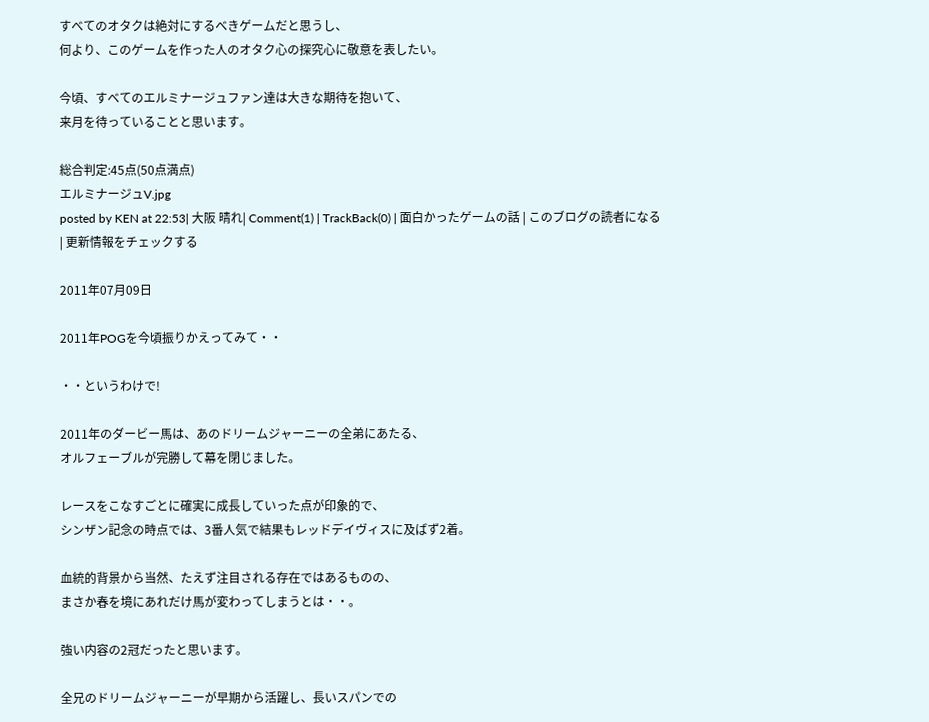すべてのオタクは絶対にするべきゲームだと思うし、
何より、このゲームを作った人のオタク心の探究心に敬意を表したい。

今頃、すべてのエルミナージュファン達は大きな期待を抱いて、
来月を待っていることと思います。

総合判定:45点(50点満点)
エルミナージュV.jpg
posted by KEN at 22:53| 大阪 晴れ| Comment(1) | TrackBack(0) | 面白かったゲームの話 | このブログの読者になる | 更新情報をチェックする

2011年07月09日

2011年POGを今頃振りかえってみて・・

・・というわけで!

2011年のダービー馬は、あのドリームジャーニーの全弟にあたる、
オルフェーブルが完勝して幕を閉じました。

レースをこなすごとに確実に成長していった点が印象的で、
シンザン記念の時点では、3番人気で結果もレッドデイヴィスに及ばず2着。

血統的背景から当然、たえず注目される存在ではあるものの、
まさか春を境にあれだけ馬が変わってしまうとは・・。

強い内容の2冠だったと思います。

全兄のドリームジャーニーが早期から活躍し、長いスパンでの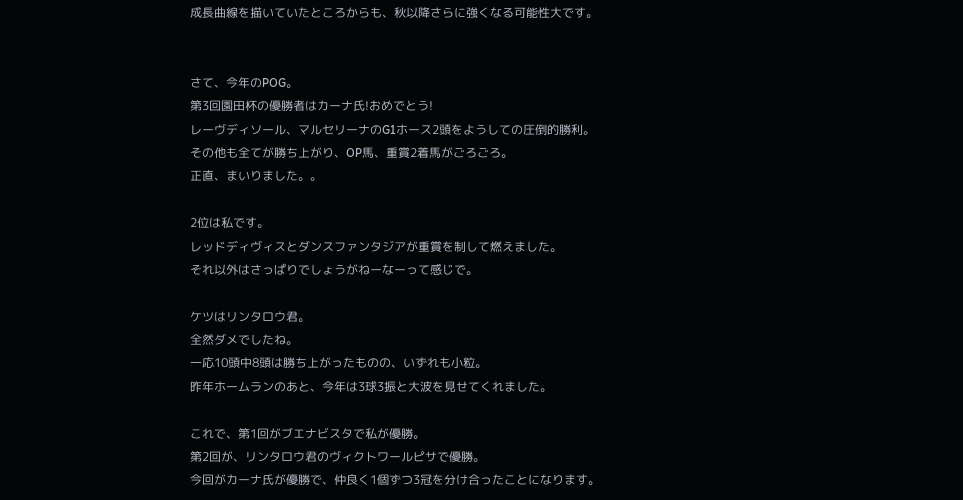成長曲線を描いていたところからも、秋以降さらに強くなる可能性大です。


さて、今年のPOG。
第3回園田杯の優勝者はカーナ氏!おめでとう!
レーヴディソール、マルセリーナのG1ホース2頭をようしての圧倒的勝利。
その他も全てが勝ち上がり、OP馬、重賞2着馬がごろごろ。
正直、まいりました。。

2位は私です。
レッドディヴィスとダンスファンタジアが重賞を制して燃えました。
それ以外はさっぱりでしょうがねーなーって感じで。

ケツはリンタロウ君。
全然ダメでしたね。
一応10頭中8頭は勝ち上がったものの、いずれも小粒。
昨年ホームランのあと、今年は3球3振と大波を見せてくれました。

これで、第1回がブエナビスタで私が優勝。
第2回が、リンタロウ君のヴィクトワールピサで優勝。
今回がカーナ氏が優勝で、仲良く1個ずつ3冠を分け合ったことになります。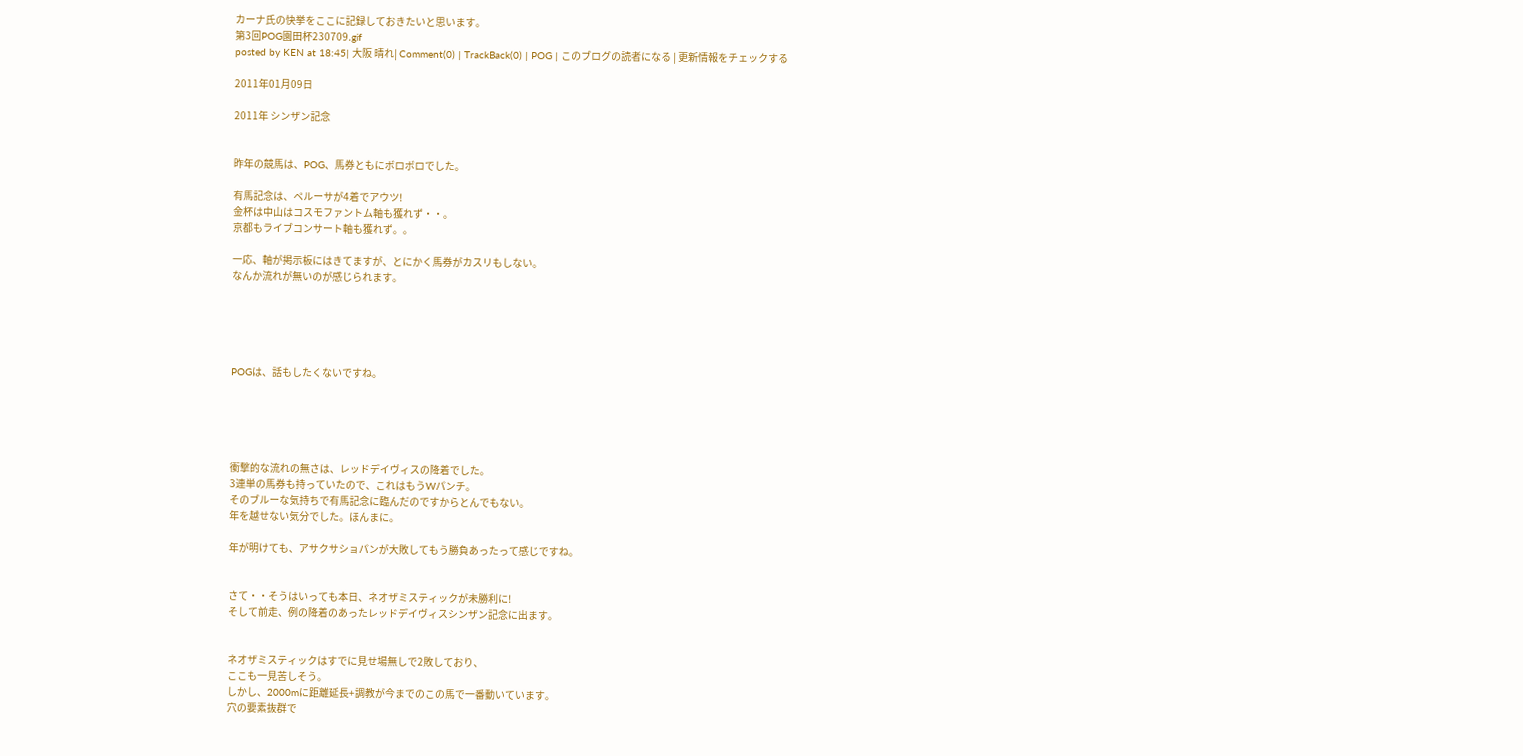カーナ氏の快挙をここに記録しておきたいと思います。
第3回POG園田杯230709.gif
posted by KEN at 18:45| 大阪 晴れ| Comment(0) | TrackBack(0) | POG | このブログの読者になる | 更新情報をチェックする

2011年01月09日

2011年 シンザン記念


昨年の競馬は、POG、馬券ともにボロボロでした。

有馬記念は、ペルーサが4着でアウツ!
金杯は中山はコスモファントム軸も獲れず・・。
京都もライブコンサート軸も獲れず。。

一応、軸が掲示板にはきてますが、とにかく馬券がカスリもしない。
なんか流れが無いのが感じられます。





POGは、話もしたくないですね。





衝撃的な流れの無さは、レッドデイヴィスの降着でした。
3連単の馬券も持っていたので、これはもうWパンチ。
そのブルーな気持ちで有馬記念に臨んだのですからとんでもない。
年を越せない気分でした。ほんまに。

年が明けても、アサクサショパンが大敗してもう勝負あったって感じですね。


さて・・そうはいっても本日、ネオザミスティックが未勝利に!
そして前走、例の降着のあったレッドデイヴィスシンザン記念に出ます。


ネオザミスティックはすでに見せ場無しで2敗しており、
ここも一見苦しそう。
しかし、2000mに距離延長+調教が今までのこの馬で一番動いています。
穴の要素抜群で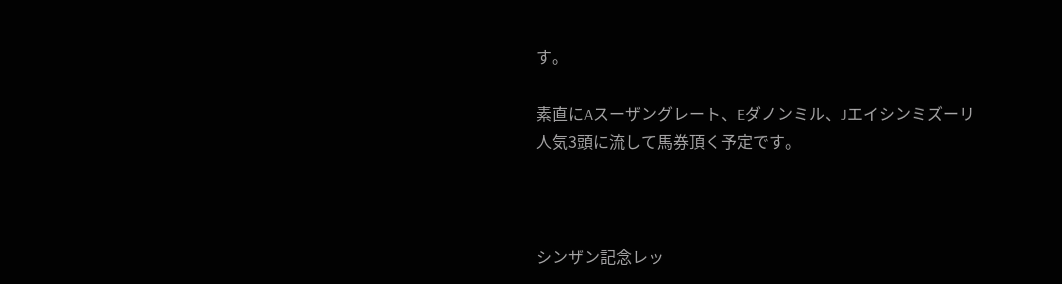す。

素直にAスーザングレート、Eダノンミル、Jエイシンミズーリ
人気3頭に流して馬券頂く予定です。



シンザン記念レッ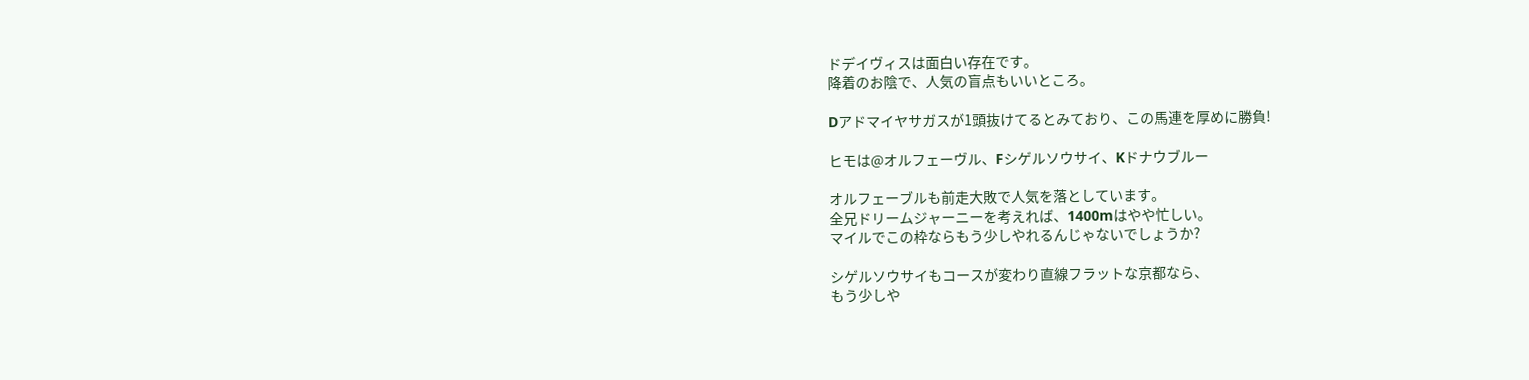ドデイヴィスは面白い存在です。
降着のお陰で、人気の盲点もいいところ。

Dアドマイヤサガスが1頭抜けてるとみており、この馬連を厚めに勝負!

ヒモは@オルフェーヴル、Fシゲルソウサイ、Kドナウブルー

オルフェーブルも前走大敗で人気を落としています。
全兄ドリームジャーニーを考えれば、1400mはやや忙しい。
マイルでこの枠ならもう少しやれるんじゃないでしょうか?

シゲルソウサイもコースが変わり直線フラットな京都なら、
もう少しや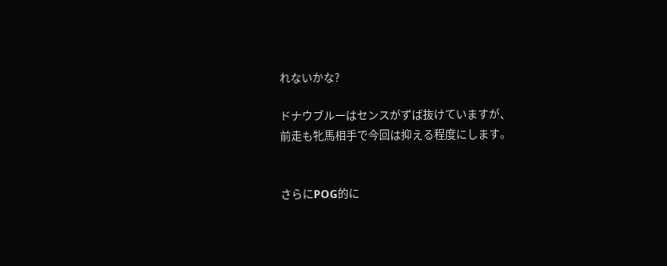れないかな?

ドナウブルーはセンスがずば抜けていますが、
前走も牝馬相手で今回は抑える程度にします。


さらにPOG的に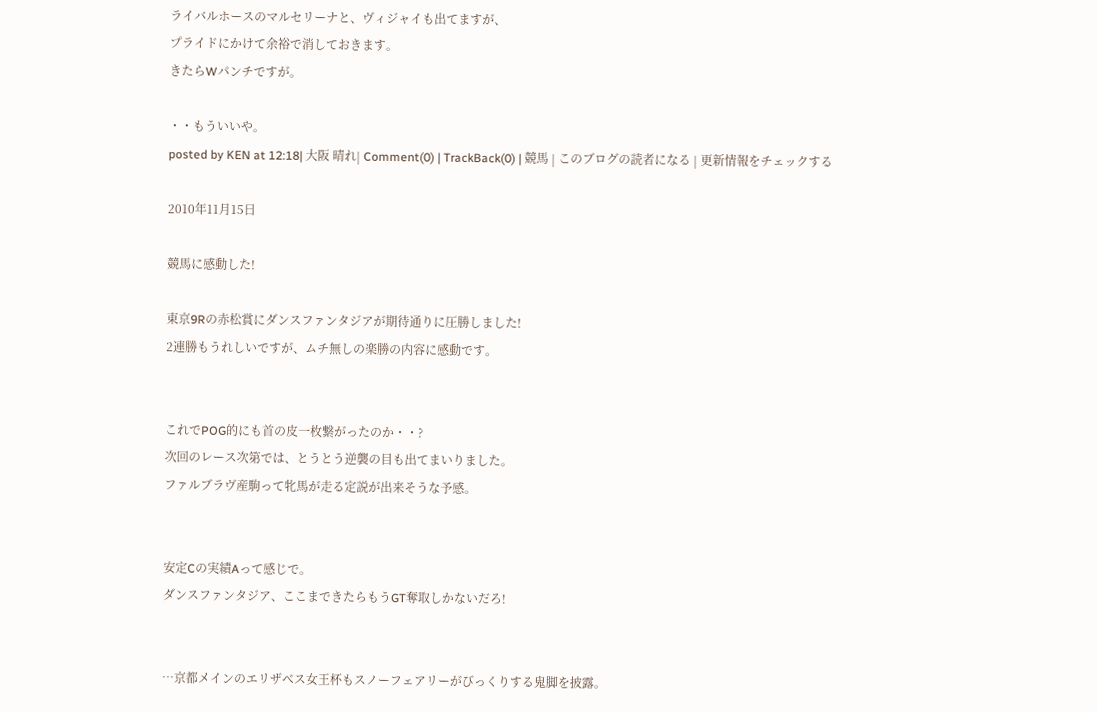ライバルホースのマルセリーナと、ヴィジャイも出てますが、
プライドにかけて余裕で消しておきます。
きたらWパンチですが。

・・もういいや。
posted by KEN at 12:18| 大阪 晴れ| Comment(0) | TrackBack(0) | 競馬 | このブログの読者になる | 更新情報をチェックする

2010年11月15日

競馬に感動した!

東京9Rの赤松賞にダンスファンタジアが期待通りに圧勝しました!
2連勝もうれしいですが、ムチ無しの楽勝の内容に感動です。


これでPOG的にも首の皮一枚繋がったのか・・?
次回のレース次第では、とうとう逆襲の目も出てまいりました。
ファルブラヴ産駒って牝馬が走る定説が出来そうな予感。


安定Cの実績Aって感じで。
ダンスファンタジア、ここまできたらもうGT奪取しかないだろ!


…京都メインのエリザベス女王杯もスノーフェアリーがびっくりする鬼脚を披露。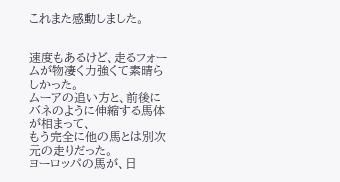これまた感動しました。


速度もあるけど、走るフォームが物凄く力強くて素晴らしかった。
ムーアの追い方と、前後にバネのように伸縮する馬体が相まって、
もう完全に他の馬とは別次元の走りだった。
ヨーロッパの馬が、日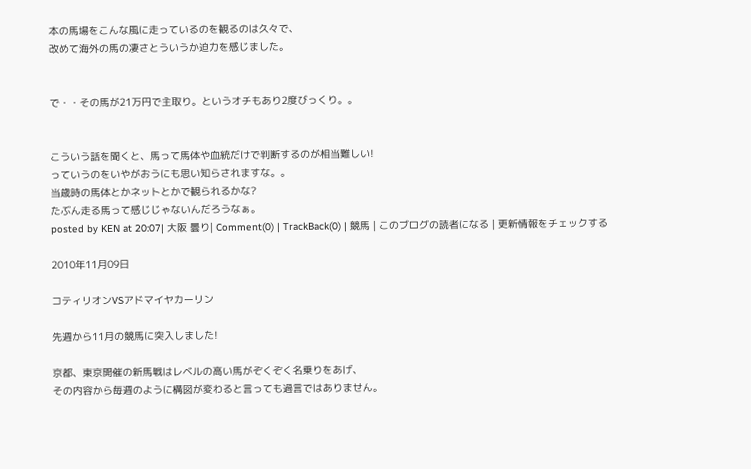本の馬場をこんな風に走っているのを観るのは久々で、
改めて海外の馬の凄さとういうか迫力を感じました。


で・・その馬が21万円で主取り。というオチもあり2度びっくり。。


こういう話を聞くと、馬って馬体や血統だけで判断するのが相当難しい!
っていうのをいやがおうにも思い知らされますな。。
当歳時の馬体とかネットとかで観られるかな?
たぶん走る馬って感じじゃないんだろうなぁ。
posted by KEN at 20:07| 大阪 曇り| Comment(0) | TrackBack(0) | 競馬 | このブログの読者になる | 更新情報をチェックする

2010年11月09日

コティリオンVSアドマイヤカーリン

先週から11月の競馬に突入しました!

京都、東京開催の新馬戦はレベルの高い馬がぞくぞく名乗りをあげ、
その内容から毎週のように構図が変わると言っても過言ではありません。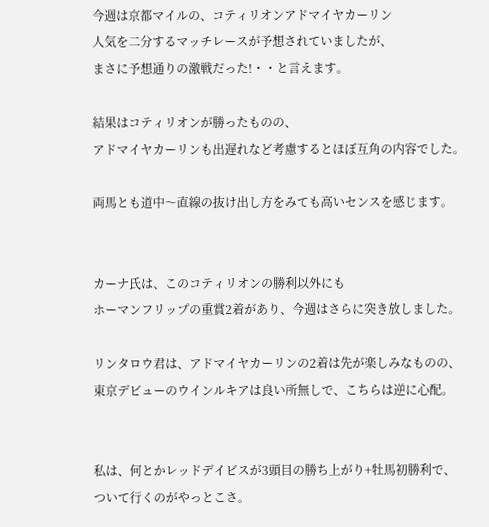今週は京都マイルの、コティリオンアドマイヤカーリン
人気を二分するマッチレースが予想されていましたが、
まさに予想通りの激戦だった!・・と言えます。

結果はコティリオンが勝ったものの、
アドマイヤカーリンも出遅れなど考慮するとほぼ互角の内容でした。

両馬とも道中〜直線の抜け出し方をみても高いセンスを感じます。


カーナ氏は、このコティリオンの勝利以外にも
ホーマンフリップの重賞2着があり、今週はさらに突き放しました。

リンタロウ君は、アドマイヤカーリンの2着は先が楽しみなものの、
東京デビューのウインルキアは良い所無しで、こちらは逆に心配。


私は、何とかレッドデイビスが3頭目の勝ち上がり+牡馬初勝利で、
ついて行くのがやっとこさ。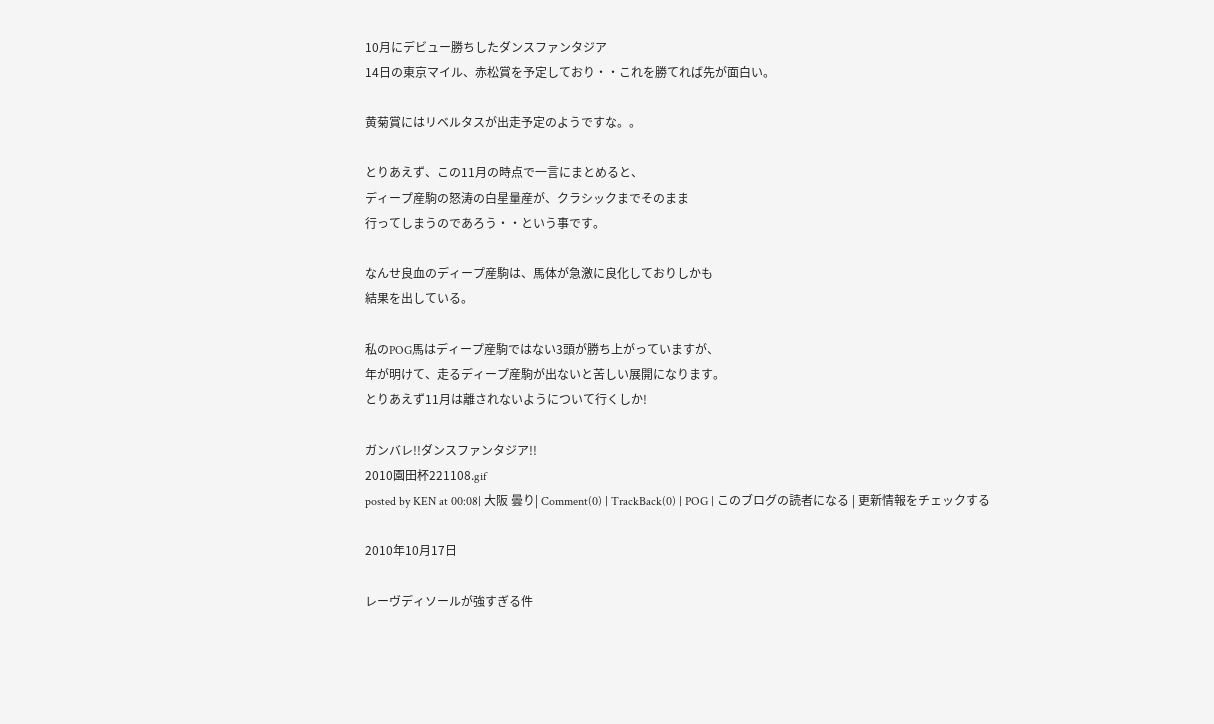10月にデビュー勝ちしたダンスファンタジア
14日の東京マイル、赤松賞を予定しており・・これを勝てれば先が面白い。

黄菊賞にはリベルタスが出走予定のようですな。。

とりあえず、この11月の時点で一言にまとめると、
ディープ産駒の怒涛の白星量産が、クラシックまでそのまま
行ってしまうのであろう・・という事です。

なんせ良血のディープ産駒は、馬体が急激に良化しておりしかも
結果を出している。

私のPOG馬はディープ産駒ではない3頭が勝ち上がっていますが、
年が明けて、走るディープ産駒が出ないと苦しい展開になります。
とりあえず11月は離されないようについて行くしか!

ガンバレ!!ダンスファンタジア!!
2010園田杯221108.gif
posted by KEN at 00:08| 大阪 曇り| Comment(0) | TrackBack(0) | POG | このブログの読者になる | 更新情報をチェックする

2010年10月17日

レーヴディソールが強すぎる件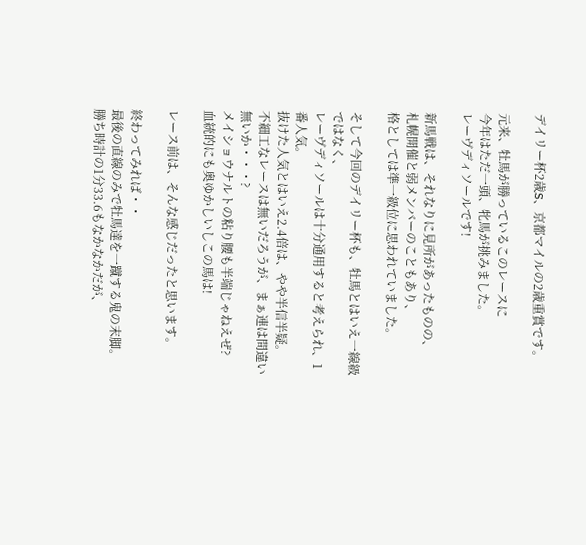デイリー杯2歳S、京都マイルの2歳重賞です。

元来、牡馬が勝っているこのレースに
今年はただ一頭、牝馬が挑みました。
レーヴディソールです!

新馬戦は、それなりに見所があったものの、
札幌開催と弱メンバーのこともあり、
格としては準一級位に思われていました。

そして今回のデイリー杯も、牡馬とはいえ一線級ではなく、
レーヴディソールは十分通用すると考えられ、1番人気。
抜けた人気とはいえ2.4倍は、やや半信半疑。
不細工なレースは無いだろうが、まぁ連は間違い無いか・・・?
メイショウナルトの粘り腰も半端じゃねえぜ?
血統的にも奥ゆかしいしこの馬は!

レース前は、そんな感じだったと思います。

終わってみれば・・
最後の直線のみで牡馬達を一蹴する鬼の末脚。
勝ち時計の1分33.6もなかなかだが、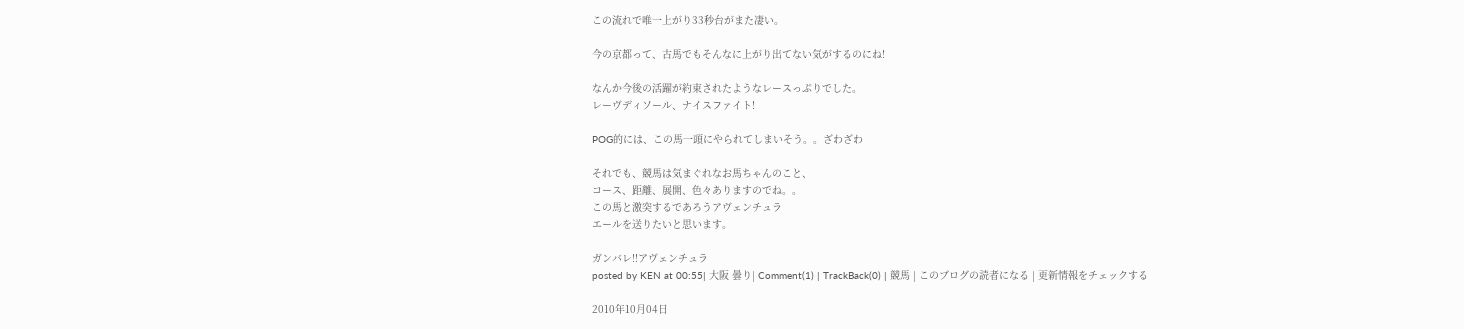この流れで唯一上がり33秒台がまた凄い。

今の京都って、古馬でもそんなに上がり出てない気がするのにね!

なんか今後の活躍が約束されたようなレースっぷりでした。
レーヴディソール、ナイスファイト!

POG的には、この馬一頭にやられてしまいそう。。ざわざわ

それでも、競馬は気まぐれなお馬ちゃんのこと、
コース、距離、展開、色々ありますのでね。。
この馬と激突するであろうアヴェンチュラ
エールを送りたいと思います。

ガンバレ!!アヴェンチュラ
posted by KEN at 00:55| 大阪 曇り| Comment(1) | TrackBack(0) | 競馬 | このブログの読者になる | 更新情報をチェックする

2010年10月04日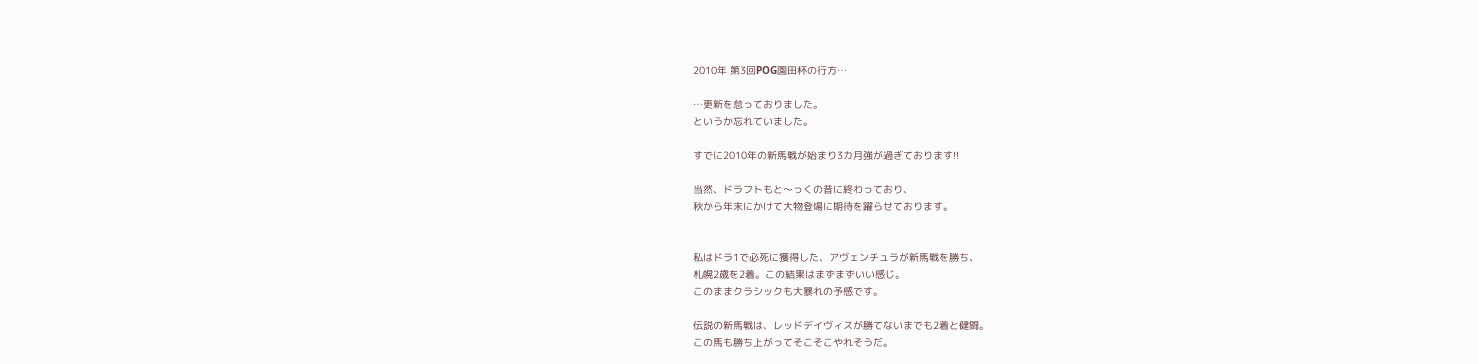2010年 第3回POG園田杯の行方…

…更新を怠っておりました。
というか忘れていました。

すでに2010年の新馬戦が始まり3カ月強が過ぎております!!

当然、ドラフトもと〜っくの昔に終わっており、
秋から年末にかけて大物登場に期待を躍らせております。


私はドラ1で必死に獲得した、アヴェンチュラが新馬戦を勝ち、
札幌2歳を2着。この結果はまずまずいい感じ。
このままクラシックも大暴れの予感です。

伝説の新馬戦は、レッドデイヴィスが勝てないまでも2着と健闘。
この馬も勝ち上がってそこそこやれそうだ。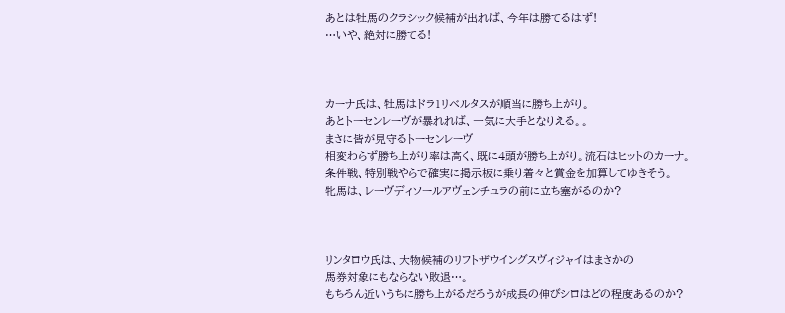あとは牡馬のクラシック候補が出れば、今年は勝てるはず!
…いや、絶対に勝てる!



カーナ氏は、牡馬はドラ1リベルタスが順当に勝ち上がり。
あとトーセンレーヴが暴れれば、一気に大手となりえる。。
まさに皆が見守るトーセンレーヴ
相変わらず勝ち上がり率は高く、既に4頭が勝ち上がり。流石はヒットのカーナ。
条件戦、特別戦やらで確実に掲示板に乗り着々と賞金を加算してゆきそう。
牝馬は、レーヴディソールアヴェンチュラの前に立ち塞がるのか?



リンタロウ氏は、大物候補のリフトザウイングスヴィジャイはまさかの
馬券対象にもならない敗退…。
もちろん近いうちに勝ち上がるだろうが成長の伸びシロはどの程度あるのか?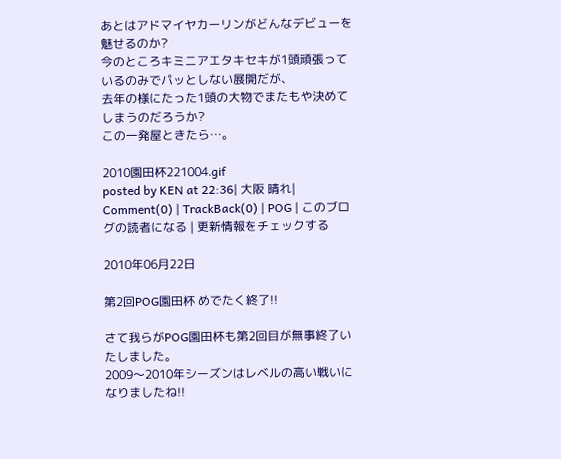あとはアドマイヤカーリンがどんなデビューを魅せるのか?
今のところキミニアエタキセキが1頭頑張っているのみでパッとしない展開だが、
去年の様にたった1頭の大物でまたもや決めてしまうのだろうか?
この一発屋ときたら…。

2010園田杯221004.gif
posted by KEN at 22:36| 大阪 晴れ| Comment(0) | TrackBack(0) | POG | このブログの読者になる | 更新情報をチェックする

2010年06月22日

第2回POG園田杯 めでたく終了!!

さて我らがPOG園田杯も第2回目が無事終了いたしました。
2009〜2010年シーズンはレベルの高い戦いになりましたね!!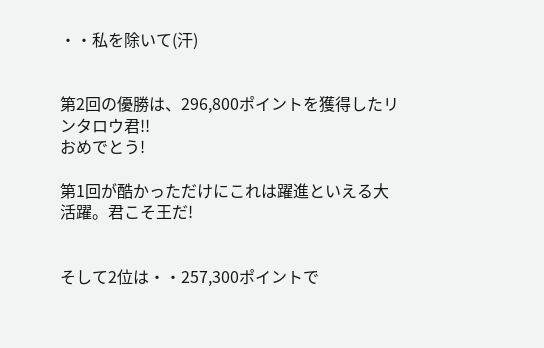・・私を除いて(汗)


第2回の優勝は、296,800ポイントを獲得したリンタロウ君!!
おめでとう!

第1回が酷かっただけにこれは躍進といえる大活躍。君こそ王だ!


そして2位は・・257,300ポイントで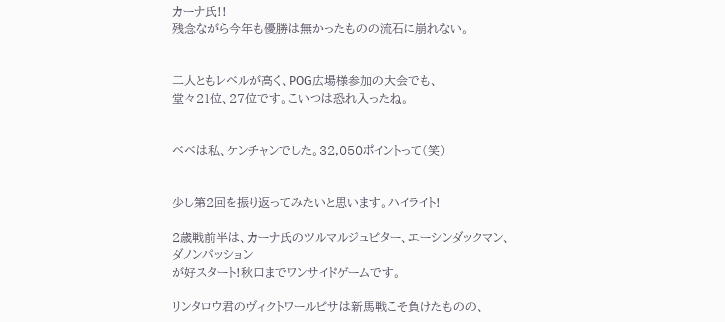カーナ氏!!
残念ながら今年も優勝は無かったものの流石に崩れない。


二人ともレベルが高く、POG広場様参加の大会でも、
堂々21位、27位です。こいつは恐れ入ったね。


ベベは私、ケンチャンでした。32,050ポイントって(笑)


少し第2回を振り返ってみたいと思います。ハイライト!

2歳戦前半は、カーナ氏のツルマルジュピター、エーシンダックマン、
ダノンパッション
が好スタート!秋口までワンサイドゲームです。

リンタロウ君のヴィクトワールピサは新馬戦こそ負けたものの、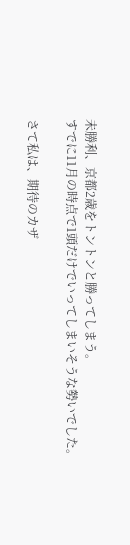未勝利、京都2歳をトントンと勝ってしまう。
すでに11月の時点で1頭だけでいってしまいそうな勢いでした。

さて私は、期待のカザ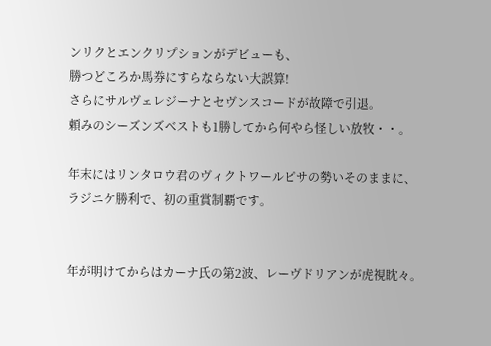ンリクとエンクリプションがデビューも、
勝つどころか馬券にすらならない大誤算!
さらにサルヴェレジーナとセヴンスコードが故障で引退。
頼みのシーズンズベストも1勝してから何やら怪しい放牧・・。

年末にはリンタロウ君のヴィクトワールピサの勢いそのままに、
ラジニケ勝利で、初の重賞制覇です。


年が明けてからはカーナ氏の第2波、レーヴドリアンが虎視眈々。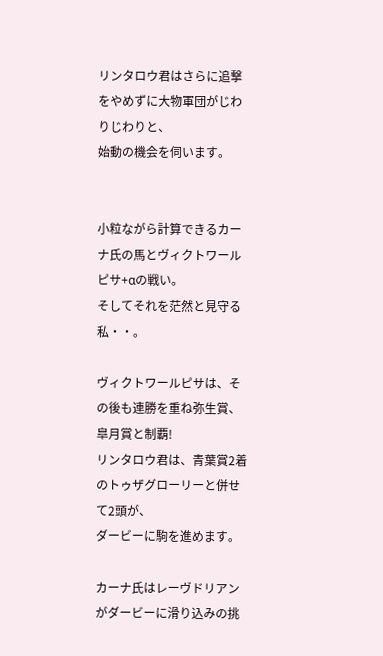リンタロウ君はさらに追撃をやめずに大物軍団がじわりじわりと、
始動の機会を伺います。


小粒ながら計算できるカーナ氏の馬とヴィクトワールピサ+αの戦い。
そしてそれを茫然と見守る私・・。

ヴィクトワールピサは、その後も連勝を重ね弥生賞、皐月賞と制覇!
リンタロウ君は、青葉賞2着のトゥザグローリーと併せて2頭が、
ダービーに駒を進めます。

カーナ氏はレーヴドリアンがダービーに滑り込みの挑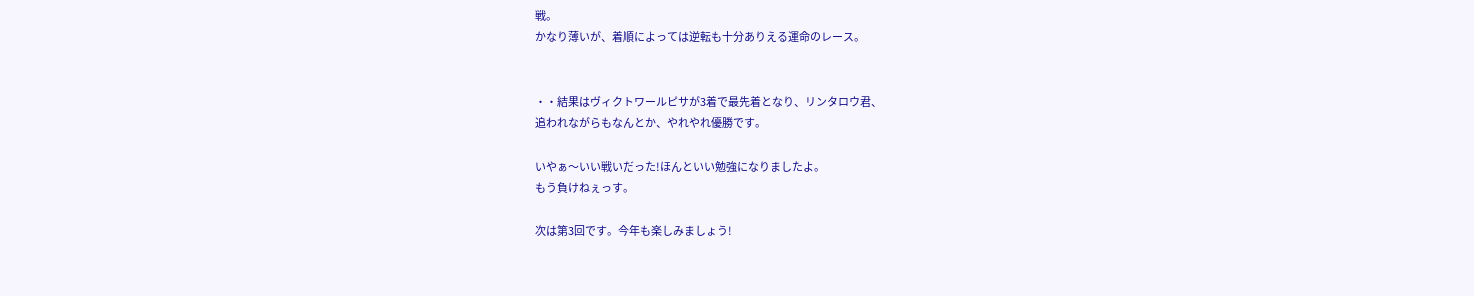戦。
かなり薄いが、着順によっては逆転も十分ありえる運命のレース。


・・結果はヴィクトワールピサが3着で最先着となり、リンタロウ君、
追われながらもなんとか、やれやれ優勝です。

いやぁ〜いい戦いだった!ほんといい勉強になりましたよ。
もう負けねぇっす。

次は第3回です。今年も楽しみましょう!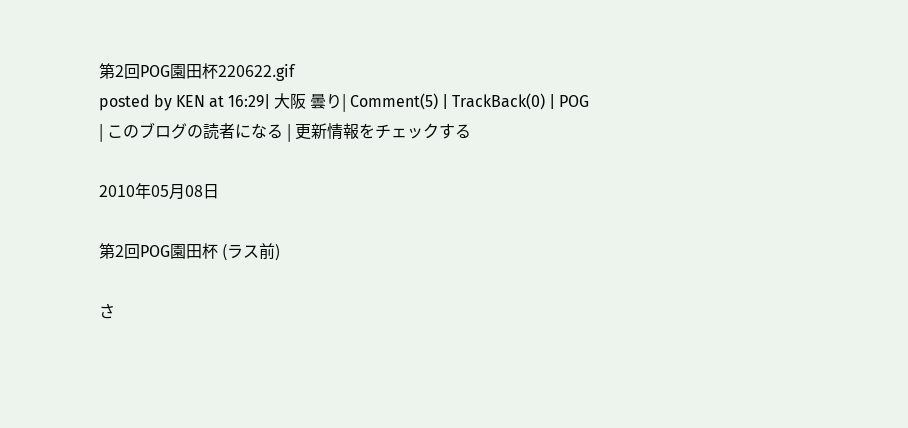第2回POG園田杯220622.gif
posted by KEN at 16:29| 大阪 曇り| Comment(5) | TrackBack(0) | POG | このブログの読者になる | 更新情報をチェックする

2010年05月08日

第2回POG園田杯 (ラス前)

さ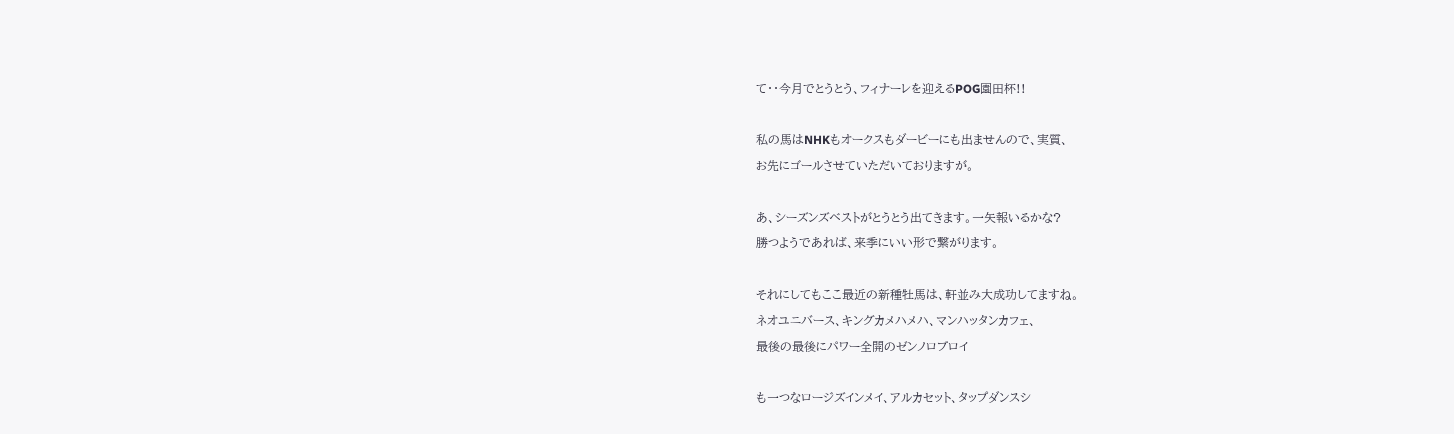て・・今月でとうとう、フィナーレを迎えるPOG園田杯!!

私の馬はNHKもオークスもダービーにも出ませんので、実質、
お先にゴールさせていただいておりますが。

あ、シーズンズベストがとうとう出てきます。一矢報いるかな?
勝つようであれば、来季にいい形で繋がります。

それにしてもここ最近の新種牡馬は、軒並み大成功してますね。
ネオユニバース、キングカメハメハ、マンハッタンカフェ、
最後の最後にパワー全開のゼンノロブロイ

も一つなロージズインメイ、アルカセット、タップダンスシ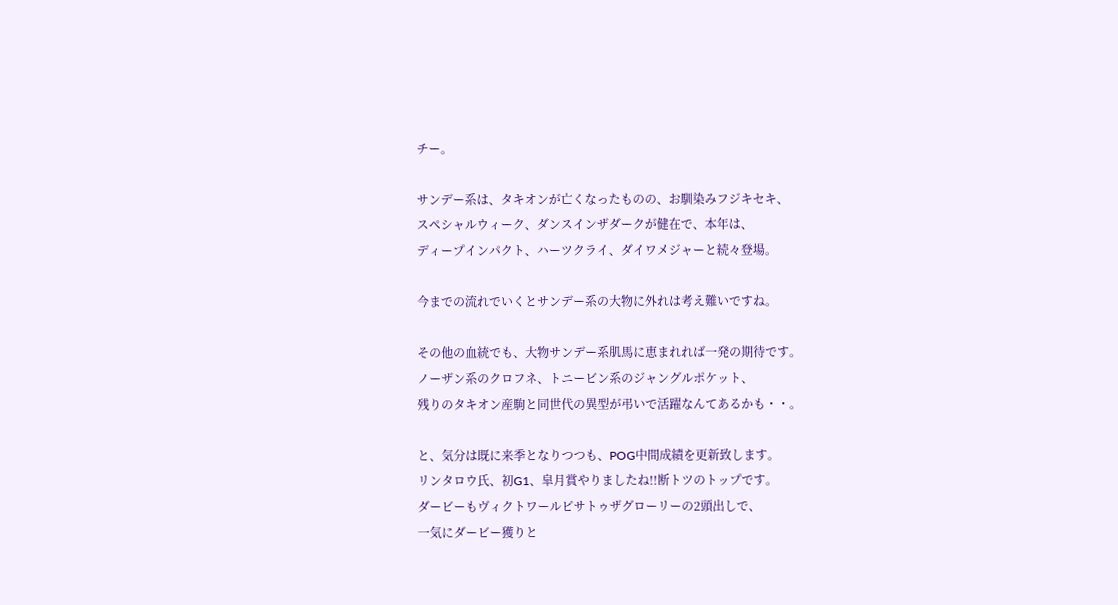チー。

サンデー系は、タキオンが亡くなったものの、お馴染みフジキセキ、
スペシャルウィーク、ダンスインザダークが健在で、本年は、
ディープインパクト、ハーツクライ、ダイワメジャーと続々登場。

今までの流れでいくとサンデー系の大物に外れは考え難いですね。

その他の血統でも、大物サンデー系肌馬に恵まれれば一発の期待です。
ノーザン系のクロフネ、トニービン系のジャングルポケット、
残りのタキオン産駒と同世代の異型が弔いで活躍なんてあるかも・・。

と、気分は既に来季となりつつも、POG中間成績を更新致します。
リンタロウ氏、初G1、皐月賞やりましたね!!断トツのトップです。
ダービーもヴィクトワールピサトゥザグローリーの2頭出しで、
一気にダービー獲りと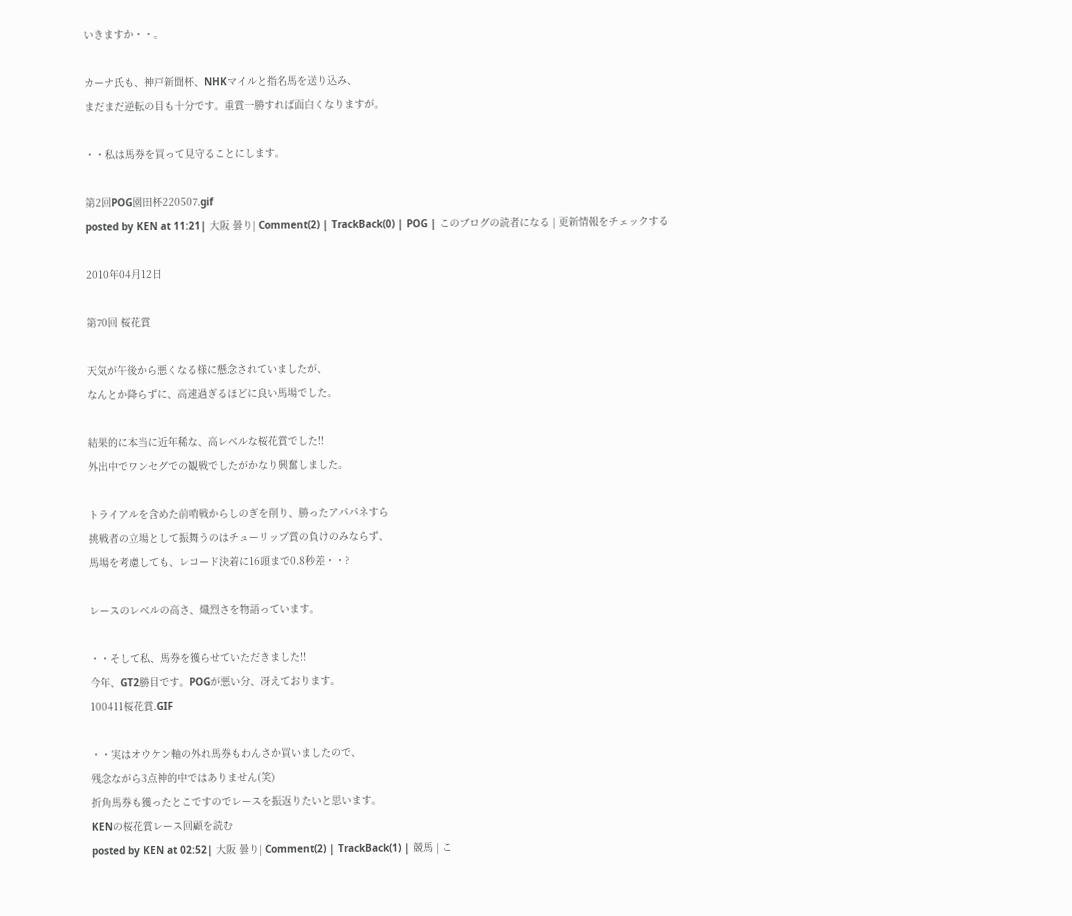いきますか・・。

カーナ氏も、神戸新聞杯、NHKマイルと指名馬を送り込み、
まだまだ逆転の目も十分です。重賞一勝すれば面白くなりますが。

・・私は馬券を買って見守ることにします。

第2回POG園田杯220507.gif
posted by KEN at 11:21| 大阪 曇り| Comment(2) | TrackBack(0) | POG | このブログの読者になる | 更新情報をチェックする

2010年04月12日

第70回 桜花賞

天気が午後から悪くなる様に懸念されていましたが、
なんとか降らずに、高速過ぎるほどに良い馬場でした。

結果的に本当に近年稀な、高レベルな桜花賞でした!!
外出中でワンセグでの観戦でしたがかなり興奮しました。

トライアルを含めた前哨戦からしのぎを削り、勝ったアパパネすら
挑戦者の立場として振舞うのはチューリップ賞の負けのみならず、
馬場を考慮しても、レコード決着に16頭まで0.8秒差・・?

レースのレベルの高さ、熾烈さを物語っています。

・・そして私、馬券を獲らせていただきました!!
今年、GT2勝目です。POGが悪い分、冴えております。
100411桜花賞.GIF

・・実はオウケン軸の外れ馬券もわんさか買いましたので、
残念ながら3点神的中ではありません(笑)
折角馬券も獲ったとこですのでレースを振返りたいと思います。
KENの桜花賞レース回顧を読む
posted by KEN at 02:52| 大阪 曇り| Comment(2) | TrackBack(1) | 競馬 | こ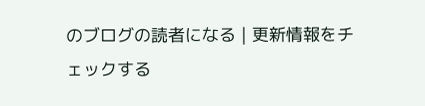のブログの読者になる | 更新情報をチェックする